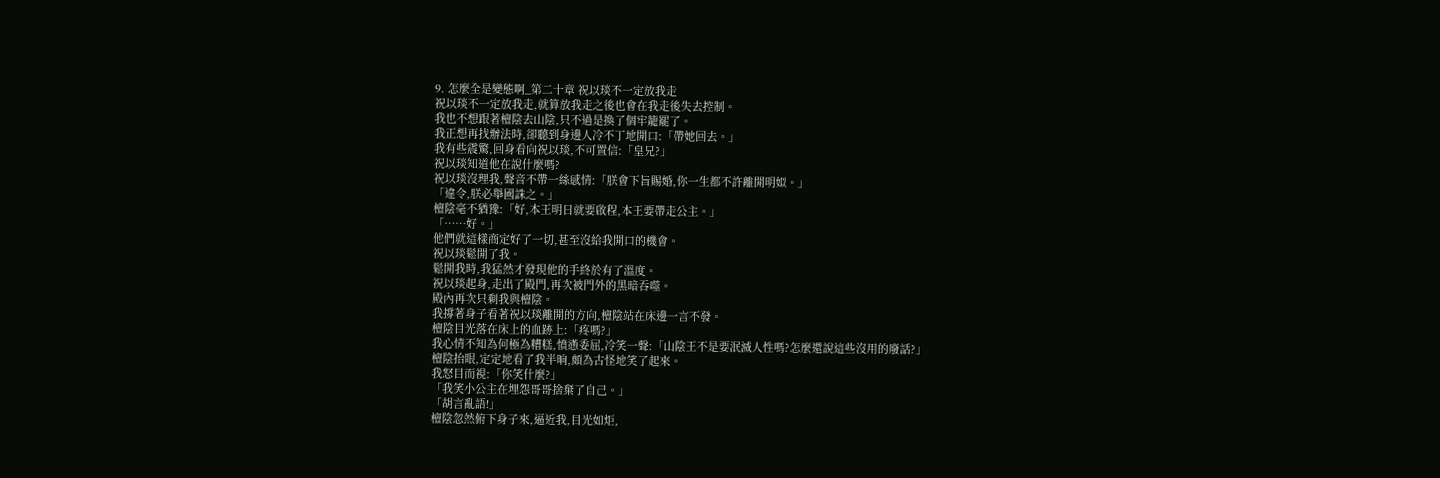9. 怎麼全是變態啊_第二十章 祝以琰不一定放我走
祝以琰不一定放我走,就算放我走之後也會在我走後失去控制。
我也不想跟著檀陰去山陰,只不過是換了個牢籠罷了。
我正想再找辦法時,卻聽到身邊人冷不丁地開口:「帶她回去。」
我有些震驚,回身看向祝以琰,不可置信:「皇兄?」
祝以琰知道他在說什麼嗎?
祝以琰沒理我,聲音不帶一絲感情:「朕會下旨賜婚,你一生都不許離開明姒。」
「違令,朕必舉國誅之。」
檀陰毫不猶豫:「好,本王明日就要啟程,本王要帶走公主。」
「……好。」
他們就這樣商定好了一切,甚至沒給我開口的機會。
祝以琰鬆開了我。
鬆開我時,我猛然才發現他的手終於有了溫度。
祝以琰起身,走出了殿門,再次被門外的黑暗吞噬。
殿內再次只剩我與檀陰。
我撐著身子看著祝以琰離開的方向,檀陰站在床邊一言不發。
檀陰目光落在床上的血跡上:「疼嗎?」
我心情不知為何極為糟糕,憤懣委屈,冷笑一聲:「山陰王不是要泯滅人性嗎?怎麼還說這些沒用的廢話?」
檀陰抬眼,定定地看了我半晌,頗為古怪地笑了起來。
我怒目而視:「你笑什麼?」
「我笑小公主在埋怨哥哥捨棄了自己。」
「胡言亂語!」
檀陰忽然俯下身子來,逼近我,目光如炬,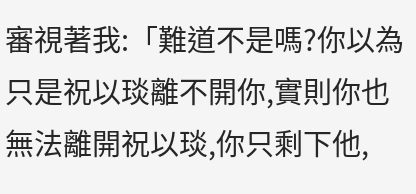審視著我:「難道不是嗎?你以為只是祝以琰離不開你,實則你也無法離開祝以琰,你只剩下他,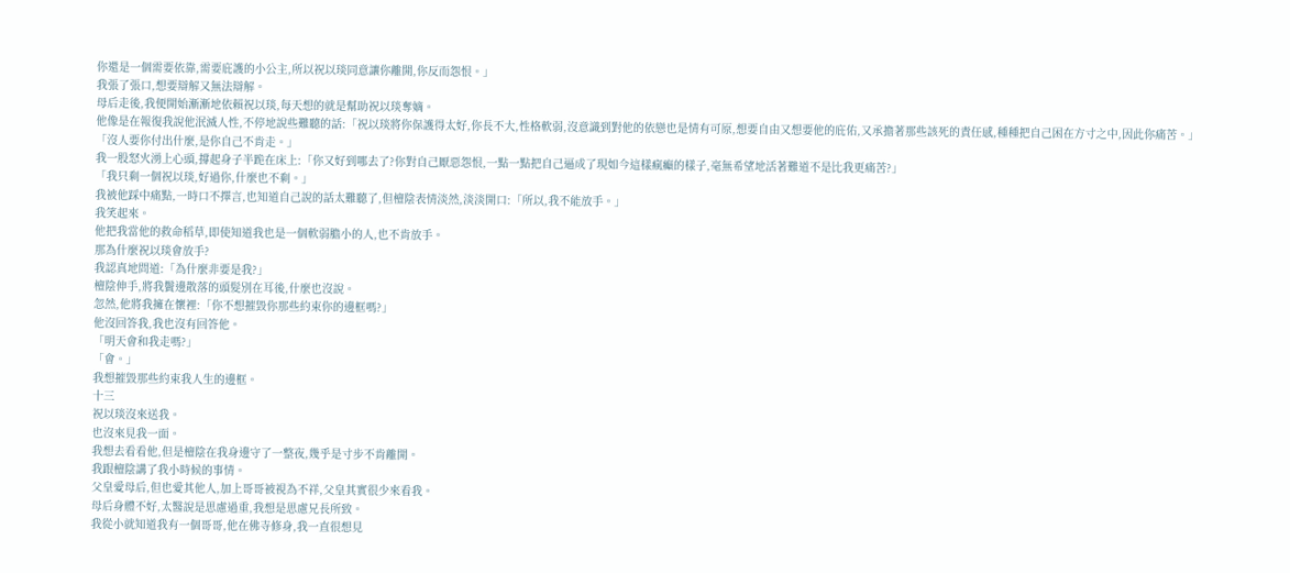你還是一個需要依靠,需要庇護的小公主,所以祝以琰同意讓你離開,你反而怨恨。」
我張了張口,想要辯解又無法辯解。
母后走後,我便開始漸漸地依賴祝以琰,每天想的就是幫助祝以琰奪嫡。
他像是在報復我說他泯滅人性,不停地說些難聽的話:「祝以琰將你保護得太好,你長不大,性格軟弱,沒意識到對他的依戀也是情有可原,想要自由又想要他的庇佑,又承擔著那些該死的責任感,種種把自己困在方寸之中,因此你痛苦。」
「沒人要你付出什麼,是你自己不肯走。」
我一股怒火湧上心頭,撐起身子半跪在床上:「你又好到哪去了?你對自己厭惡怨恨,一點一點把自己逼成了現如今這樣瘋癲的樣子,毫無希望地活著難道不是比我更痛苦?」
「我只剩一個祝以琰,好過你,什麼也不剩。」
我被他踩中痛點,一時口不擇言,也知道自己說的話太難聽了,但檀陰表情淡然,淡淡開口:「所以,我不能放手。」
我笑起來。
他把我當他的救命稻草,即使知道我也是一個軟弱膽小的人,也不肯放手。
那為什麼祝以琰會放手?
我認真地問道:「為什麼非要是我?」
檀陰伸手,將我鬢邊散落的頭髮別在耳後,什麼也沒說。
忽然,他將我擁在懷裡:「你不想摧毀你那些約束你的邊框嗎?」
他沒回答我,我也沒有回答他。
「明天會和我走嗎?」
「會。」
我想摧毀那些約束我人生的邊框。
十三
祝以琰沒來送我。
也沒來見我一面。
我想去看看他,但是檀陰在我身邊守了一整夜,幾乎是寸步不肯離開。
我跟檀陰講了我小時候的事情。
父皇愛母后,但也愛其他人,加上哥哥被視為不祥,父皇其實很少來看我。
母后身體不好,太醫說是思慮過重,我想是思慮兄長所致。
我從小就知道我有一個哥哥,他在佛寺修身,我一直很想見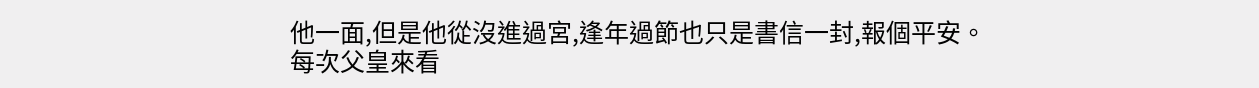他一面,但是他從沒進過宮,逢年過節也只是書信一封,報個平安。
每次父皇來看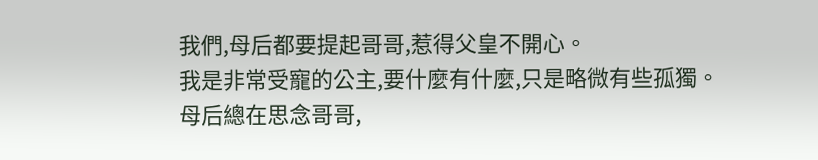我們,母后都要提起哥哥,惹得父皇不開心。
我是非常受寵的公主,要什麼有什麼,只是略微有些孤獨。
母后總在思念哥哥,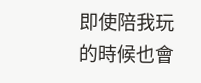即使陪我玩的時候也會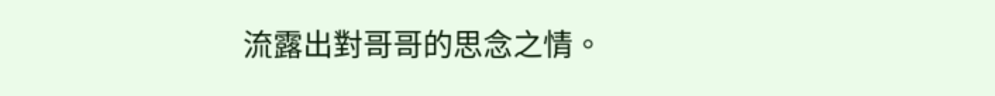流露出對哥哥的思念之情。